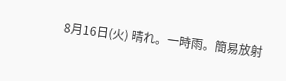8月16日(火) 晴れ。一時雨。簡易放射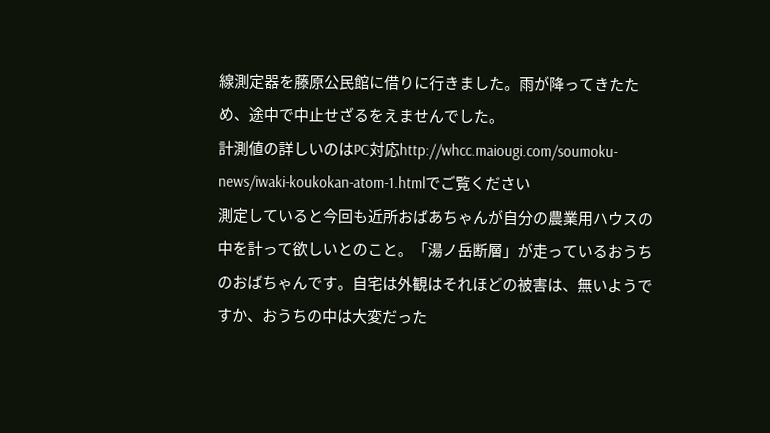線測定器を藤原公民館に借りに行きました。雨が降ってきたため、途中で中止せざるをえませんでした。
計測値の詳しいのはPC対応http://whcc.maiougi.com/soumoku-news/iwaki-koukokan-atom-1.htmlでご覧ください
測定していると今回も近所おばあちゃんが自分の農業用ハウスの中を計って欲しいとのこと。「湯ノ岳断層」が走っているおうちのおばちゃんです。自宅は外観はそれほどの被害は、無いようですか、おうちの中は大変だった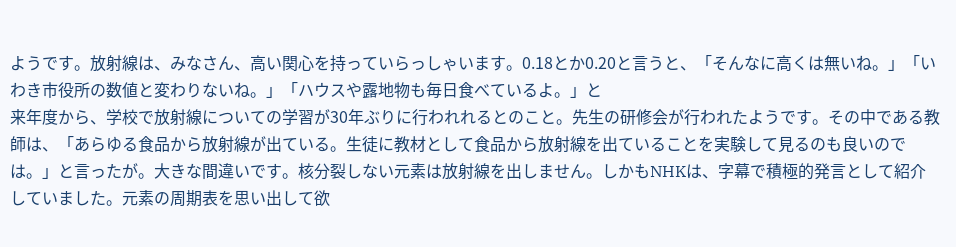ようです。放射線は、みなさん、高い関心を持っていらっしゃいます。0.18とか0.20と言うと、「そんなに高くは無いね。」「いわき市役所の数値と変わりないね。」「ハウスや露地物も毎日食べているよ。」と
来年度から、学校で放射線についての学習が30年ぶりに行われれるとのこと。先生の研修会が行われたようです。その中である教師は、「あらゆる食品から放射線が出ている。生徒に教材として食品から放射線を出ていることを実験して見るのも良いのでは。」と言ったが。大きな間違いです。核分裂しない元素は放射線を出しません。しかもNHKは、字幕で積極的発言として紹介していました。元素の周期表を思い出して欲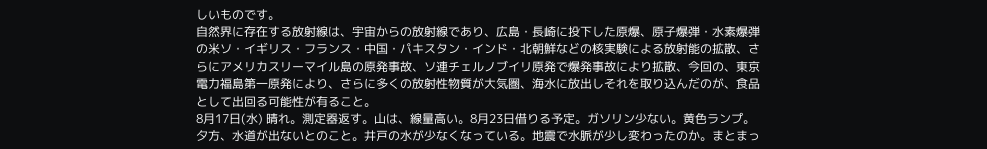しいものです。
自然界に存在する放射線は、宇宙からの放射線であり、広島・長崎に投下した原爆、原子爆弾・水素爆弾の米ソ・イギリス・フランス・中国・パキスタン・インド・北朝鮮などの核実験による放射能の拡散、さらにアメリカスリーマイル島の原発事故、ソ連チェルノブイリ原発で爆発事故により拡散、今回の、東京電力福島第一原発により、さらに多くの放射性物質が大気圏、海水に放出しそれを取り込んだのが、食品として出回る可能性が有ること。
8月17日(水) 晴れ。測定器返す。山は、線量高い。8月23日借りる予定。ガソリン少ない。黄色ランプ。
夕方、水道が出ないとのこと。井戸の水が少なくなっている。地震で水脈が少し変わったのか。まとまっ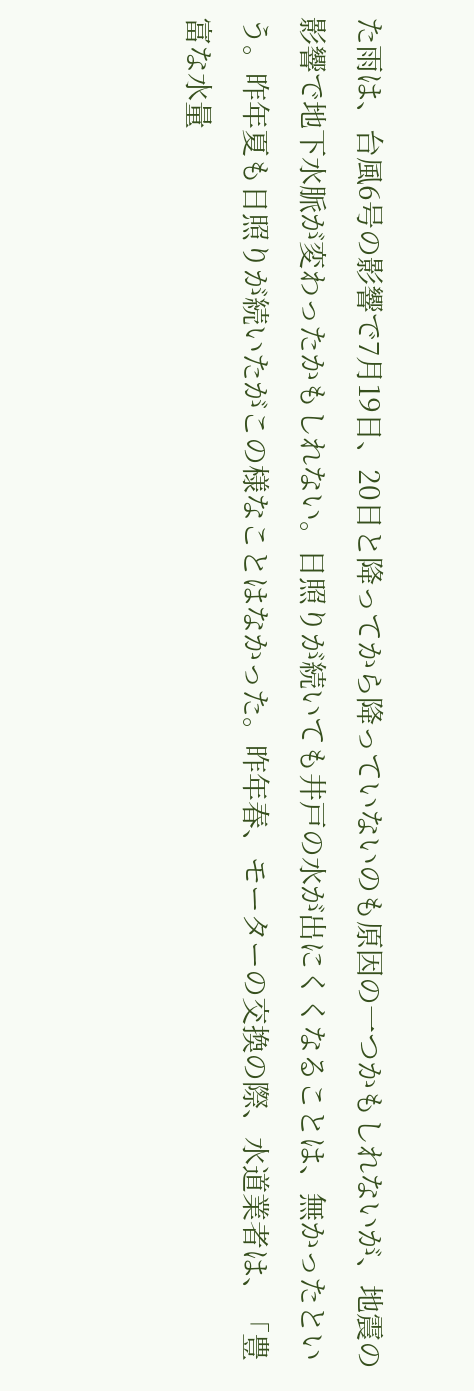た雨は、台風6号の影響で7月19日、20日と降ってから降っていないのも原因の一つかもしれないが、地震の影響で地下水脈が変わったかもしれない。日照りが続いても井戸の水が出にくくなることは、無かったという。昨年夏も日照りが続いたがこの様なことはなかった。昨年春、モーターの交換の際、水道業者は、「豊富な水量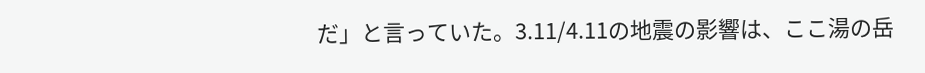だ」と言っていた。3.11/4.11の地震の影響は、ここ湯の岳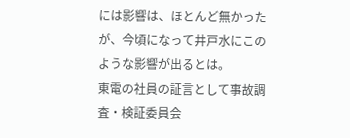には影響は、ほとんど無かったが、今頃になって井戸水にこのような影響が出るとは。
東電の社員の証言として事故調査・検証委員会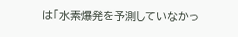は「水素爆発を予測していなかっ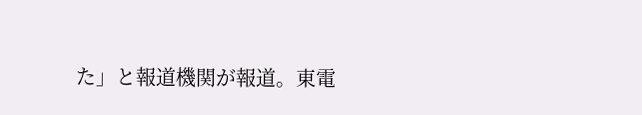た」と報道機関が報道。東電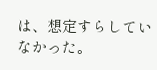は、想定すらしていなかった。